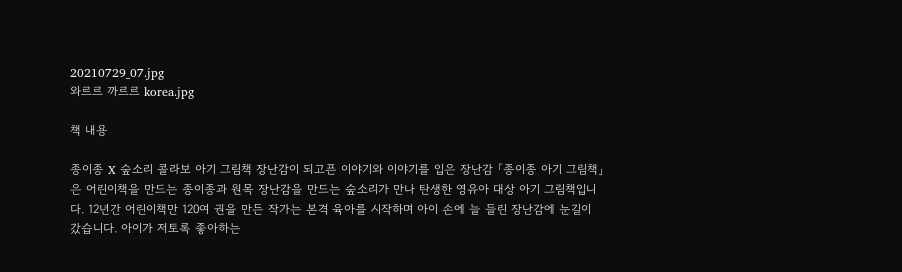20210729_07.jpg
와르르 까르르 korea.jpg

책 내용

종이종 X 숲소리 콜라보 아기 그림책 장난감이 되고픈 이야기와 이야기를 입은 장난감 「종이종 아기 그림책」은 어린이책을 만드는 종이종과 원목 장난감을 만드는 숲소리가 만나 탄생한 영유아 대상 아기 그림책입니다. 12년간 어린이책만 120여 권을 만든 작가는 본격 육아를 시작하며 아이 손에 늘 들린 장난감에 눈길이 갔습니다. 아이가 저토록 좋아하는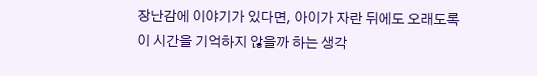장난감에 이야기가 있다면, 아이가 자란 뒤에도 오래도록 이 시간을 기억하지 않을까 하는 생각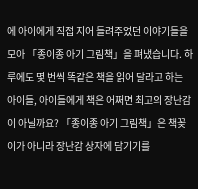에 아이에게 직접 지어 들려주었던 이야기들을 모아 「종이종 아기 그림책」을 펴냈습니다. 하루에도 몇 번씩 똑같은 책을 읽어 달라고 하는 아이들, 아이들에게 책은 어쩌면 최고의 장난감이 아닐까요? 「종이종 아기 그림책」은 책꽂이가 아니라 장난감 상자에 담기기를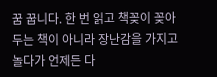꿈 꿉니다. 한 번 읽고 책꽂이 꽂아 두는 책이 아니라 장난감을 가지고 놀다가 언제든 다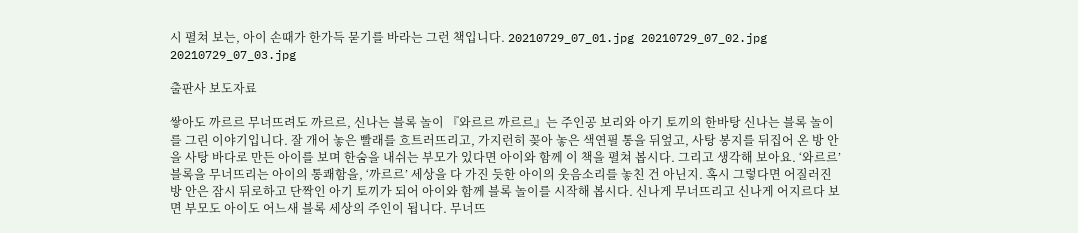시 펼쳐 보는, 아이 손때가 한가득 묻기를 바라는 그런 책입니다. 20210729_07_01.jpg 20210729_07_02.jpg 20210729_07_03.jpg

출판사 보도자료

쌓아도 까르르 무너뜨려도 까르르, 신나는 블록 놀이 『와르르 까르르』는 주인공 보리와 아기 토끼의 한바탕 신나는 블록 놀이를 그린 이야기입니다. 잘 개어 놓은 빨래를 흐트러뜨리고, 가지런히 꽂아 놓은 색연필 통을 뒤엎고, 사탕 봉지를 뒤집어 온 방 안을 사탕 바다로 만든 아이를 보며 한숨을 내쉬는 부모가 있다면 아이와 함께 이 책을 펼쳐 봅시다. 그리고 생각해 보아요. ‘와르르’ 블록을 무너뜨리는 아이의 통쾌함을, ‘까르르’ 세상을 다 가진 듯한 아이의 웃음소리를 놓친 건 아닌지. 혹시 그렇다면 어질러진 방 안은 잠시 뒤로하고 단짝인 아기 토끼가 되어 아이와 함께 블록 놀이를 시작해 봅시다. 신나게 무너뜨리고 신나게 어지르다 보면 부모도 아이도 어느새 블록 세상의 주인이 됩니다. 무너뜨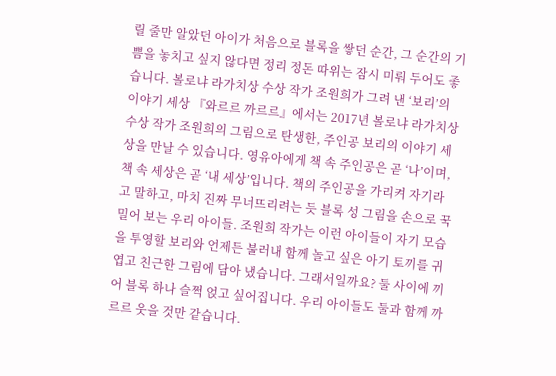릴 줄만 알았던 아이가 처음으로 블록을 쌓던 순간, 그 순간의 기쁨을 놓치고 싶지 않다면 정리 정돈 따위는 잠시 미뤄 두어도 좋습니다. 볼로냐 라가치상 수상 작가 조원희가 그려 낸 ‘보리’의 이야기 세상 『와르르 까르르』에서는 2017년 볼로냐 라가치상 수상 작가 조원희의 그림으로 탄생한, 주인공 보리의 이야기 세상을 만날 수 있습니다. 영유아에게 책 속 주인공은 곧 ‘나’이며, 책 속 세상은 곧 ‘내 세상’입니다. 책의 주인공을 가리켜 자기라고 말하고, 마치 진짜 무너뜨리려는 듯 블록 성 그림을 손으로 꾹 밀어 보는 우리 아이들. 조원희 작가는 이런 아이들이 자기 모습을 투영할 보리와 언제든 불러내 함께 놀고 싶은 아기 토끼를 귀엽고 친근한 그림에 담아 냈습니다. 그래서일까요? 둘 사이에 끼어 블록 하나 슬쩍 얹고 싶어집니다. 우리 아이들도 둘과 함께 까르르 웃을 것만 같습니다.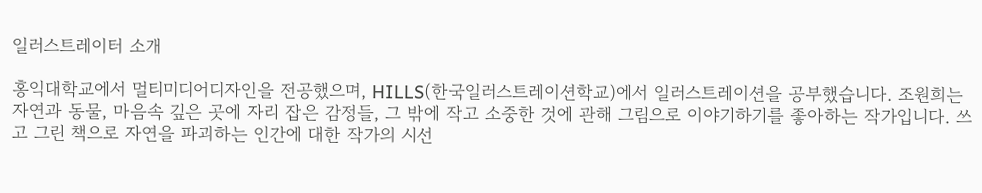일러스트레이터 소개

홍익대학교에서 멀티미디어디자인을 전공했으며, HILLS(한국일러스트레이션학교)에서 일러스트레이션을 공부했습니다. 조원희는 자연과 동물, 마음속 깊은 곳에 자리 잡은 감정들, 그 밖에 작고 소중한 것에 관해 그림으로 이야기하기를 좋아하는 작가입니다. 쓰고 그린 책으로 자연을 파괴하는 인간에 대한 작가의 시선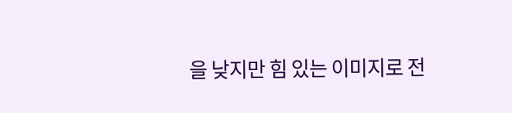을 낮지만 힘 있는 이미지로 전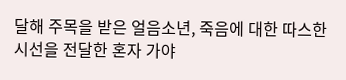달해 주목을 받은 얼음소년, 죽음에 대한 따스한 시선을 전달한 혼자 가야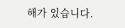해가 있습니다.